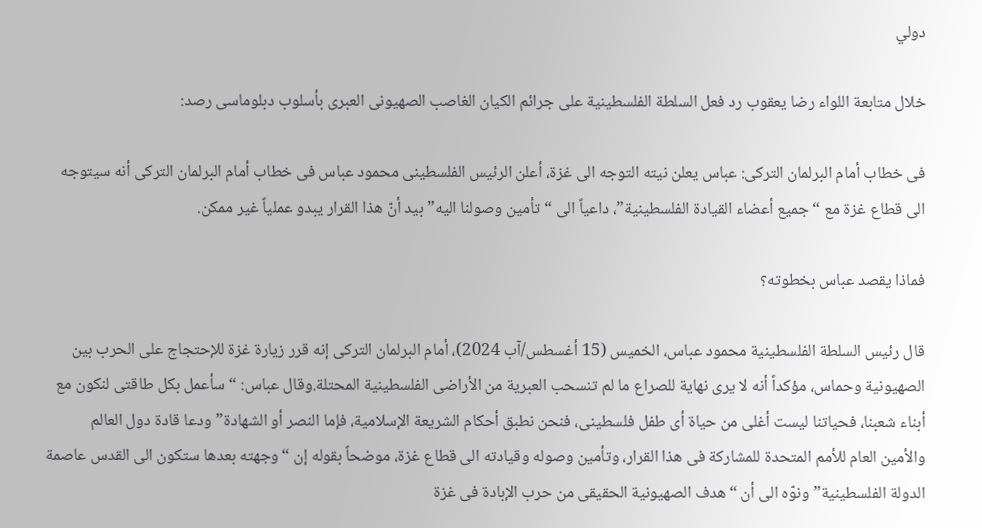دولي

خلال متابعة اللواء رضا يعقوب رد فعل السلطة الفلسطينية على جرائم الكيان الغاصب الصهيونى العبرى بأسلوب دبلوماسى رصد:

فى خطاب أمام البرلمان التركى: عباس يعلن نيته التوجه الى غزة، أعلن الرئيس الفلسطينى محمود عباس فى خطاب أمام البرلمان التركى أنه سيتوجه الى قطاع غزة مع “جميع أعضاء القيادة الفلسطينية”، داعياً الى “تأمين وصولنا اليه” بيد أنّ هذا القرار يبدو عملياً غير ممكن.

فماذا يقصد عباس بخطوته؟

قال رئيس السلطة الفلسطينية محمود عباس، الخميس (15 أغسطس/آب 2024)، أمام البرلمان التركى إنه قرر زيارة غزة للإحتجاج على الحرب بين الصهيونية وحماس، مؤكداً أنه لا يرى نهاية للصراع ما لم تنسحب العبرية من الأراضى الفلسطينية المحتلة.وقال عباس: “سأعمل بكل طاقتى لنكون مع أبناء شعبنا، فحياتنا ليست أغلى من حياة أى طفل فلسطينى، فنحن نطبق أحكام الشريعة الإسلامية، فإما النصر أو الشهادة” ودعا قادة دول العالم والأمين العام للأمم المتحدة للمشاركة فى هذا القرار، وتأمين وصوله وقيادته الى قطاع غزة، موضحاً بقوله إن “وجهته بعدها ستكون الى القدس عاصمة الدولة الفلسطينية” ونوّه الى أن “هدف الصهيونية الحقيقى من حرب الإبادة فى غزة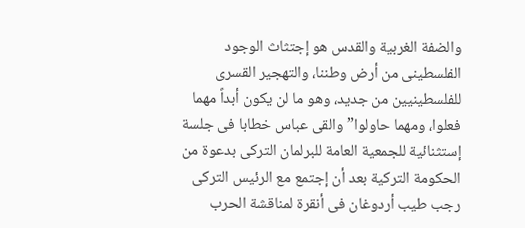والضفة الغربية والقدس هو إجتثاث الوجود الفلسطينى من أرض وطننا، والتهجير القسرى للفلسطينيين من جديد، وهو ما لن يكون أبداً مهما فعلوا، ومهما حاولوا” والقى عباس خطابا فى جلسة إستثنائية للجمعية العامة للبرلمان التركى بدعوة من الحكومة التركية بعد أن إجتمع مع الرئيس التركى رجب طيب أردوغان فى أنقرة لمناقشة الحرب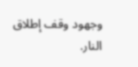وجهود وقف إطلاق النار.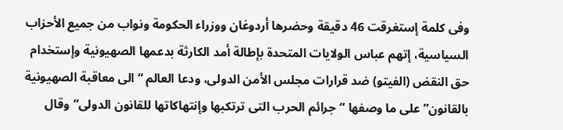وفى كلمة إستغرقت 46 دقيقة وحضرها أردوغان ووزراء الحكومة ونواب من جميع الأحزاب السياسية، إتهم عباس الولايات المتحدة بإطالة أمد الكارثة بدعمها الصهيونية وإستخدام حق النقض (الفيتو) ضد قرارات مجلس الأمن الدولى، ودعا العالم “الى معاقبة الصهيونية بالقانون” على ما وصفها “جرائم الحرب التى ترتكبها وإنتهاكاتها للقانون الدولى”وقال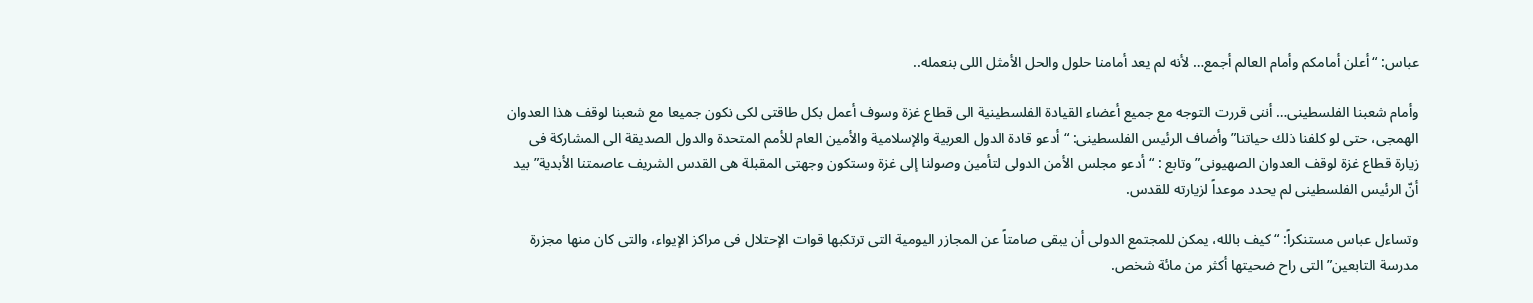عباس: “أعلن أمامكم وأمام العالم أجمع… لأنه لم يعد أمامنا حلول والحل الأمثل اللى بنعمله..

وأمام شعبنا الفلسطينى… أننى قررت التوجه مع جميع أعضاء القيادة الفلسطينية الى قطاع غزة وسوف أعمل بكل طاقتى لكى نكون جميعا مع شعبنا لوقف هذا العدوان الهمجى، حتى لو كلفنا ذلك حياتنا”وأضاف الرئيس الفلسطينى: “أدعو قادة الدول العربية والإسلامية والأمين العام للأمم المتحدة والدول الصديقة الى المشاركة فى زيارة قطاع غزة لوقف العدوان الصهيونى” وتابع : “أدعو مجلس الأمن الدولى لتأمين وصولنا إلى غزة وستكون وجهتى المقبلة هى القدس الشريف عاصمتنا الأبدية” بيد أنّ الرئيس الفلسطينى لم يحدد موعداً لزيارته للقدس.

وتساءل عباس مستنكراً: “كيف بالله، يمكن للمجتمع الدولى أن يبقى صامتاً عن المجازر اليومية التى ترتكبها قوات الإحتلال فى مراكز الإيواء، والتى كان منها مجزرة مدرسة التابعين” التى راح ضحيتها أكثر من مائة شخص.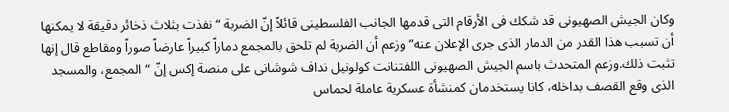وكان الجيش الصهيونى قد شكك فى الأرقام التى قدمها الجانب الفلسطينى قائلاً إنّ الضربة “نفذت بثلاث ذخائر دقيقة لا يمكنها أن تسبب هذا القدر من الدمار الذى جرى الإعلان عنه” وزعم أن الضربة لم تلحق بالمجمع دماراً كبيراً عارضاً صوراً ومقاطع قال إنها تثبت ذلك.وزعم المتحدث باسم الجيش الصهيونى اللفتنانت كولونيل نداف شوشانى على منصة إكس إنّ “المجمع، والمسجد الذى وقع القصف بداخله، كانا يستخدمان كمنشأة عسكرية عاملة لحماس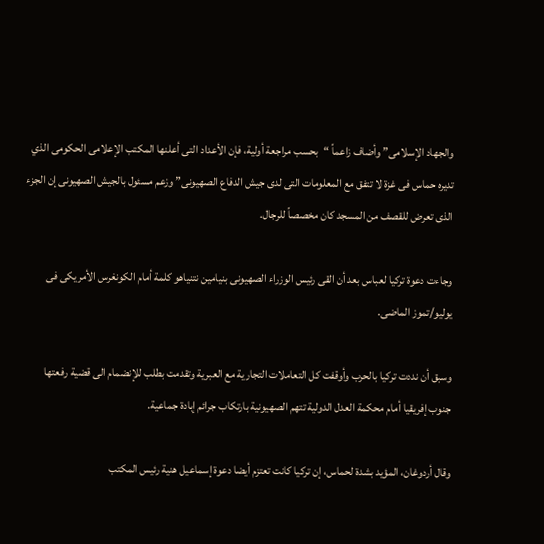والجهاد الإسلامى” وأضاف زاعماً “بحسب مراجعة أولية، فإن الأعداد التى أعلنها المكتب الإعلامى الحكومى الذي تديره حماس فى غزة لا تتفق مع المعلومات التى لدى جيش الدفاع الصهيونى” وزعم مسئول بالجيش الصهيونى إن الجزء الذى تعرض للقصف من المسجد كان مخصصاً للرجال.

وجاءت دعوة تركيا لعباس بعد أن القى رئيس الوزراء الصهيونى بنيامين نتنياهو كلمة أمام الكونغرس الأمريكى فى يوليو/تموز الماضى.

وسبق أن نددت تركيا بالحرب وأوقفت كل التعاملات التجارية مع العبرية وتقدمت بطلب للإنضمام الى قضية رفعتها جنوب إفريقيا أمام محكمة العدل الدولية تتهم الصهيونية بارتكاب جرائم إبادة جماعية.

وقال أردوغان، المؤيد بشدة لحماس، إن تركيا كانت تعتزم أيضا دعوة إسماعيل هنية رئيس المكتب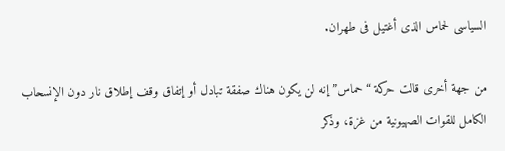السياسى لحماس الذى أغتيل فى طهران.

من جهة أخرى قالت حركة “حماس” إنه لن يكون هناك صفقة تبادل أو إتفاق وقف إطلاق نار دون الإنسحاب الكامل للقوات الصهيونية من غزة، وذكر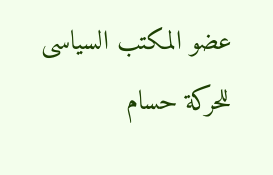عضو المكتب السياسى للحركة حسام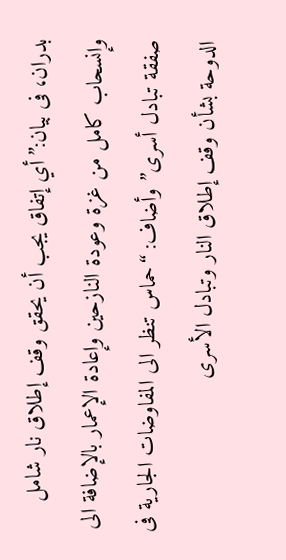بدران، فى بيان:”أي إتفاق يجب أن يحقق وقف إطلاق نار شامل وإنسحاب كامل من غزة وعودة النازحين وإعادة الإعمار بالإضافة الى صفقة تبادل أسرى” وأضاف: “حماس تنظر الى المفاوضات الجارية فى الدوحة بشأن وقف إطلاق النار وتبادل الأسرى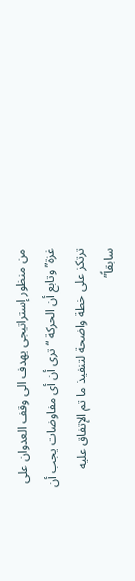من منظور إستراتيجى يهدف الى وقف العدوان على غزة” وتابع أن الحركة “ترى أن أى مفاوضات يجب أن ترتكز على خطة واضحة لتنفيذ ما تم الإتفاق عليه سابقاً”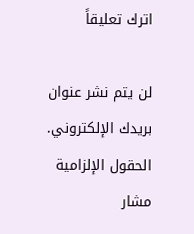اترك تعليقاً

لن يتم نشر عنوان بريدك الإلكتروني. الحقول الإلزامية مشار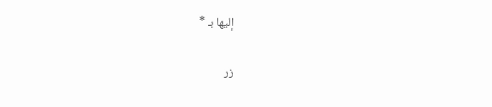إليها بـ *

زر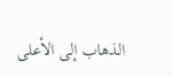الذهاب إلى الأعلى